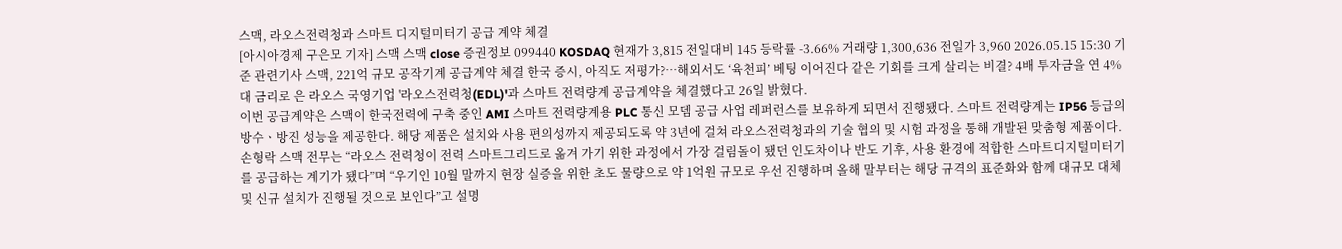스맥, 라오스전력청과 스마트 디지털미터기 공급 계약 체결
[아시아경제 구은모 기자] 스맥 스맥 close 증권정보 099440 KOSDAQ 현재가 3,815 전일대비 145 등락률 -3.66% 거래량 1,300,636 전일가 3,960 2026.05.15 15:30 기준 관련기사 스맥, 221억 규모 공작기계 공급계약 체결 한국 증시, 아직도 저평가?…해외서도 ‘육천피’ 베팅 이어진다 같은 기회를 크게 살리는 비결? 4배 투자금을 연 4%대 금리로 은 라오스 국영기업 '라오스전력청(EDL)'과 스마트 전력량계 공급계약을 체결했다고 26일 밝혔다.
이번 공급계약은 스맥이 한국전력에 구축 중인 AMI 스마트 전력량계용 PLC 통신 모뎀 공급 사업 레퍼런스를 보유하게 되면서 진행됐다. 스마트 전력량계는 IP56 등급의 방수ㆍ방진 성능을 제공한다. 해당 제품은 설치와 사용 편의성까지 제공되도록 약 3년에 걸쳐 라오스전력청과의 기술 협의 및 시험 과정을 통해 개발된 맞춤형 제품이다.
손형락 스맥 전무는 “라오스 전력청이 전력 스마트그리드로 옮겨 가기 위한 과정에서 가장 걸림돌이 됐던 인도차이나 반도 기후, 사용 환경에 적합한 스마트디지털미터기를 공급하는 계기가 됐다”며 “우기인 10월 말까지 현장 실증을 위한 초도 물량으로 약 1억원 규모로 우선 진행하며 올해 말부터는 해당 규격의 표준화와 함께 대규모 대체 및 신규 설치가 진행될 것으로 보인다”고 설명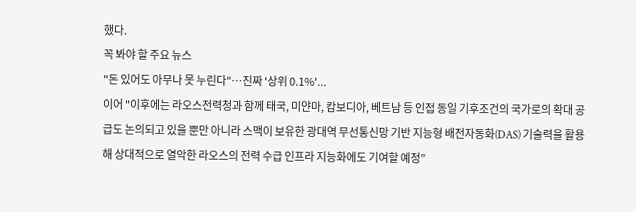했다.
꼭 봐야 할 주요 뉴스
"돈 있어도 아무나 못 누린다"…진짜 '상위 0.1%'...
이어 "이후에는 라오스전력청과 함께 태국, 미얀마, 캄보디아, 베트남 등 인접 동일 기후조건의 국가로의 확대 공급도 논의되고 있을 뿐만 아니라 스맥이 보유한 광대역 무선통신망 기반 지능형 배전자동화(DAS) 기술력을 활용해 상대적으로 열악한 라오스의 전력 수급 인프라 지능화에도 기여할 예정”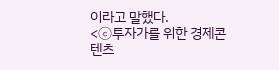이라고 말했다.
<ⓒ투자가를 위한 경제콘텐츠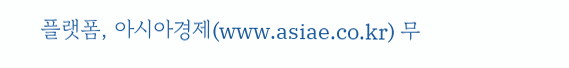플랫폼, 아시아경제(www.asiae.co.kr) 무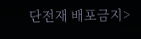단전재 배포금지>